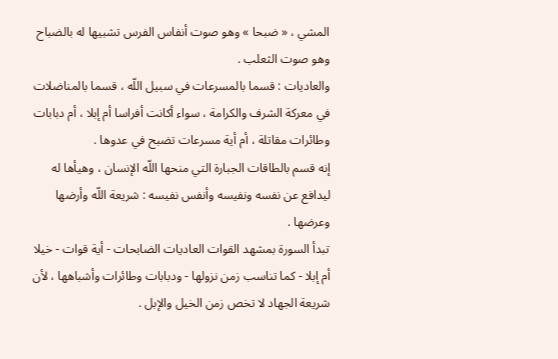المشي ، « ضبحا » وهو صوت أنفاس الفرس تشبيها له بالضباح وهو صوت الثعلب .
والعاديات : قسما بالمسرعات في سبيل اللّه ، قسما بالمناضلات في معركة الشرف والكرامة ، سواء أكانت أفراسا أم إبلا ، أم دبابات وطائرات مقاتلة ، أم أية مسرعات تضبح في عدوها .
إنه قسم بالطاقات الجبارة التي منحها اللّه الإنسان ، وهيأها له ليدافع عن نفسه ونفيسه وأنفس نفيسه : شريعة اللّه وأرضها وعرضها .
تبدأ السورة بمشهد القوات العاديات الضابحات - أية قوات - خيلا أم إبلا - كما تناسب زمن نزولها - ودبابات وطائرات وأشباهها ، لأن شريعة الجهاد لا تخص زمن الخيل والإبل .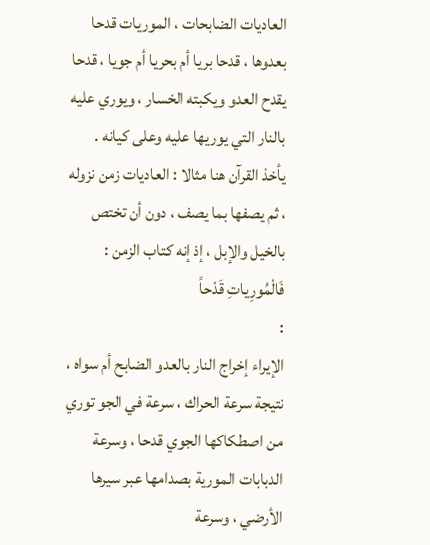العاديات الضابحات ، الموريات قدحا بعدوها ، قدحا بريا أم بحريا أم جويا ، قدحا يقدح العدو ويكبته الخسار ، ويوري عليه بالنار التي يوريها عليه وعلى كيانه .
يأخذ القرآن هنا مثالا : العاديات زمن نزوله ، ثم يصفها بما يصف ، دون أن تختص بالخيل والإبل ، إذ إنه كتاب الزمن :
فَالْمُورِياتِ قَدْحاً
:
الإيراء إخراج النار بالعدو الضابح أم سواه ، نتيجة سرعة الحراك ، سرعة في الجو توري من اصطكاكها الجوي قدحا ، وسرعة الدبابات المورية بصدامها عبر سيرها الأرضي ، وسرعة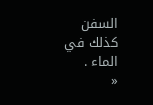السفن كذلك في الماء .
«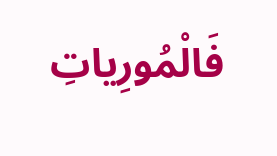فَالْمُورِياتِ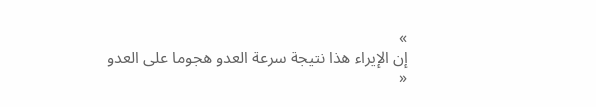»
إن الإيراء هذا نتيجة سرعة العدو هجوما على العدو
«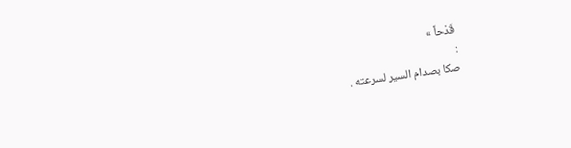قَدْحاً »
:
صكا بصدام السير لسرعته .